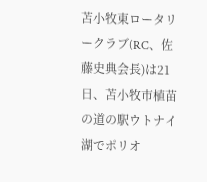苫小牧東ロータリークラブ(RC、佐藤史典会長)は21日、苫小牧市植苗の道の駅ウトナイ湖でポリオ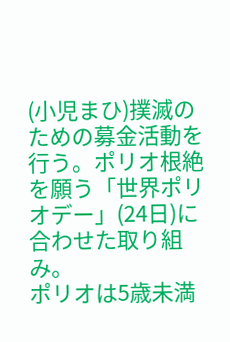(小児まひ)撲滅のための募金活動を行う。ポリオ根絶を願う「世界ポリオデー」(24日)に合わせた取り組み。
ポリオは5歳未満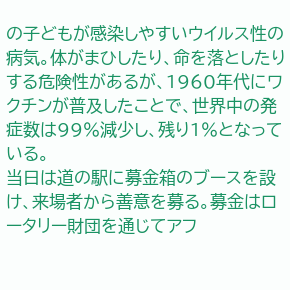の子どもが感染しやすいウイルス性の病気。体がまひしたり、命を落としたりする危険性があるが、1960年代にワクチンが普及したことで、世界中の発症数は99%減少し、残り1%となっている。
当日は道の駅に募金箱のブースを設け、来場者から善意を募る。募金はロータリー財団を通じてアフ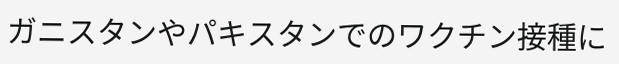ガニスタンやパキスタンでのワクチン接種に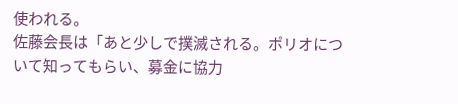使われる。
佐藤会長は「あと少しで撲滅される。ポリオについて知ってもらい、募金に協力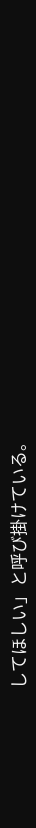してほしい」と呼び掛けている。